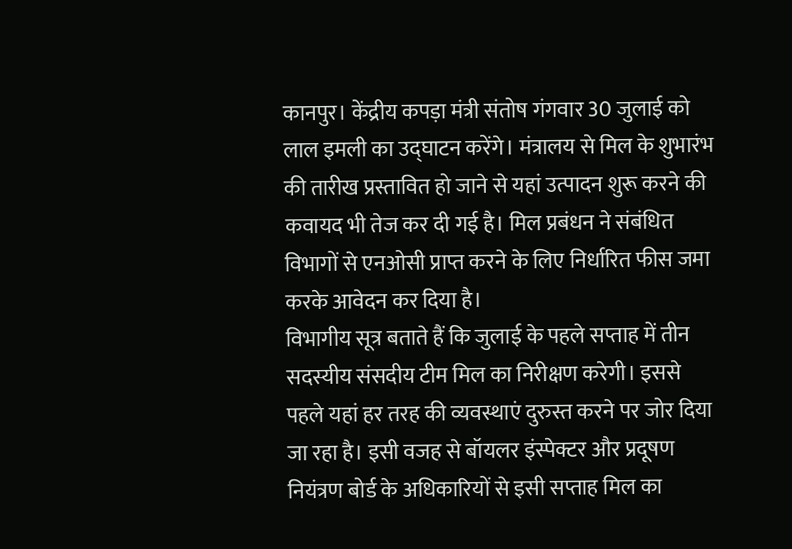कानपुर। केंद्रीय कपड़ा मंत्री संतोष गंगवार 30 जुलाई को लाल इमली का उद्घाटन करेंगे। मंत्रालय से मिल के शुभारंभ की तारीख प्रस्तावित हो जाने से यहां उत्पादन शुरू करने की कवायद भी तेज कर दी गई है। मिल प्रबंधन ने संबंधित विभागों से एनओसी प्राप्त करने के लिए निर्धारित फीस जमा करके आवेदन कर दिया है।
विभागीय सूत्र बताते हैं कि जुलाई के पहले सप्ताह में तीन सदस्यीय संसदीय टीम मिल का निरीक्षण करेगी। इससे पहले यहां हर तरह की व्यवस्थाएं दुरुस्त करने पर जोर दिया जा रहा है। इसी वजह से बॉयलर इंस्पेक्टर और प्रदूषण नियंत्रण बोर्ड के अधिकारियों से इसी सप्ताह मिल का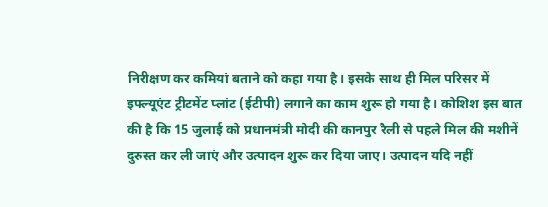निरीक्षण कर कमियां बताने को कहा गया है। इसके साथ ही मिल परिसर में इफ्ल्यूएंट ट्रीटमेंट प्लांट (ईटीपी) लगाने का काम शुरू हो गया है। कोशिश इस बात की है कि 15 जुलाई को प्रधानमंत्री मोदी की कानपुर रैली से पहले मिल की मशीनें दुरुस्त कर ली जाएं और उत्पादन शुरू कर दिया जाए। उत्पादन यदि नहीं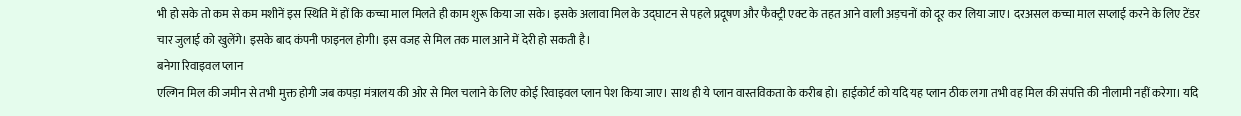भी हो सके तो कम से कम मशीनें इस स्थिति में हों कि कच्चा माल मिलते ही काम शुरू किया जा सके। इसके अलावा मिल के उद्घाटन से पहले प्रदूषण और फैक्ट्री एक्ट के तहत आने वाली अड़चनों को दूर कर लिया जाए। दरअसल कच्चा माल सप्लाई करने के लिए टेंडर चार जुलाई को खुलेंगे। इसके बाद कंपनी फाइनल होगी। इस वजह से मिल तक माल आने में देरी हो सकती है।
बनेगा रिवाइवल प्लान
एल्गिन मिल की जमीन से तभी मुक्त होगी जब कपड़ा मंत्रालय की ओर से मिल चलाने के लिए कोई रिवाइवल प्लान पेश किया जाए। साथ ही ये प्लान वास्तविकता के करीब हो। हाईकोर्ट को यदि यह प्लान ठीक लगा तभी वह मिल की संपत्ति की नीलामी नहीं करेगा। यदि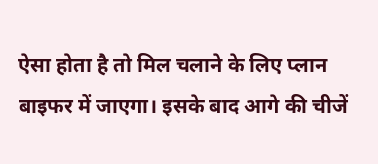ऐसा होता है तो मिल चलाने के लिए प्लान बाइफर में जाएगा। इसके बाद आगे की चीजें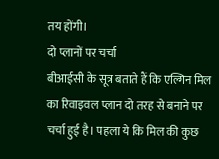तय होंगी।
दो प्लानों पर चर्चा
बीआईसी के सूत्र बताते हैं कि एल्गिन मिल का रिवाइवल प्लान दो तरह से बनाने पर चर्चा हुई है। पहला ये कि मिल की कुछ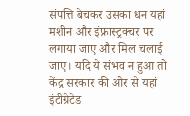संपत्ति बेचकर उसका धन यहां मशीन और इंफ्रास्ट्रक्चर पर लगाया जाए और मिल चलाई जाए। यदि ये संभव न हुआ तो केंद्र सरकार की ओर से यहां इंटीग्रेटेड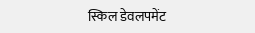स्किल डेवलपमेंट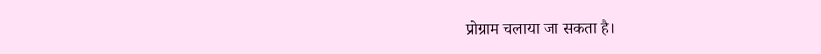प्रोग्राम चलाया जा सकता है।